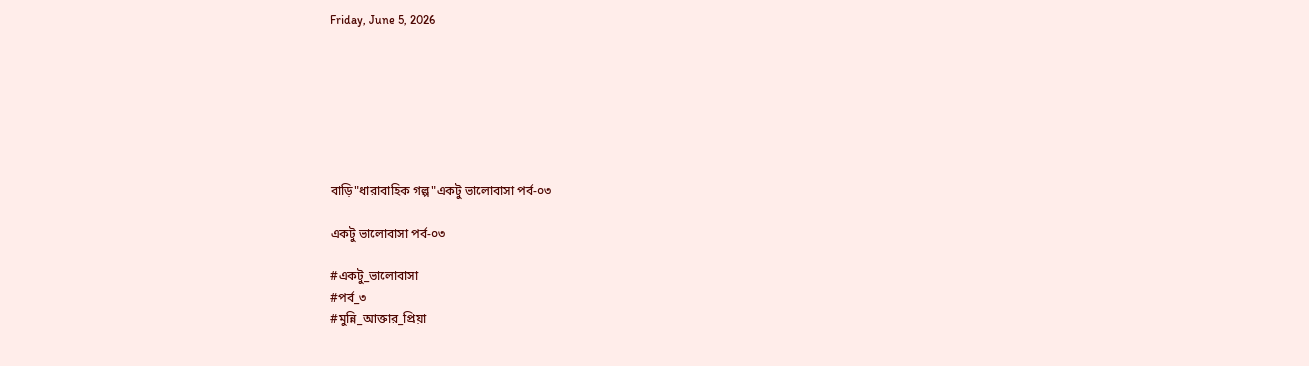Friday, June 5, 2026







বাড়ি"ধারাবাহিক গল্প"একটু ভালোবাসা পর্ব-০৩

একটু ভালোবাসা পর্ব-০৩

#একটু_ভালোবাসা
#পর্ব_৩
#মুন্নি_আক্তার_প্রিয়া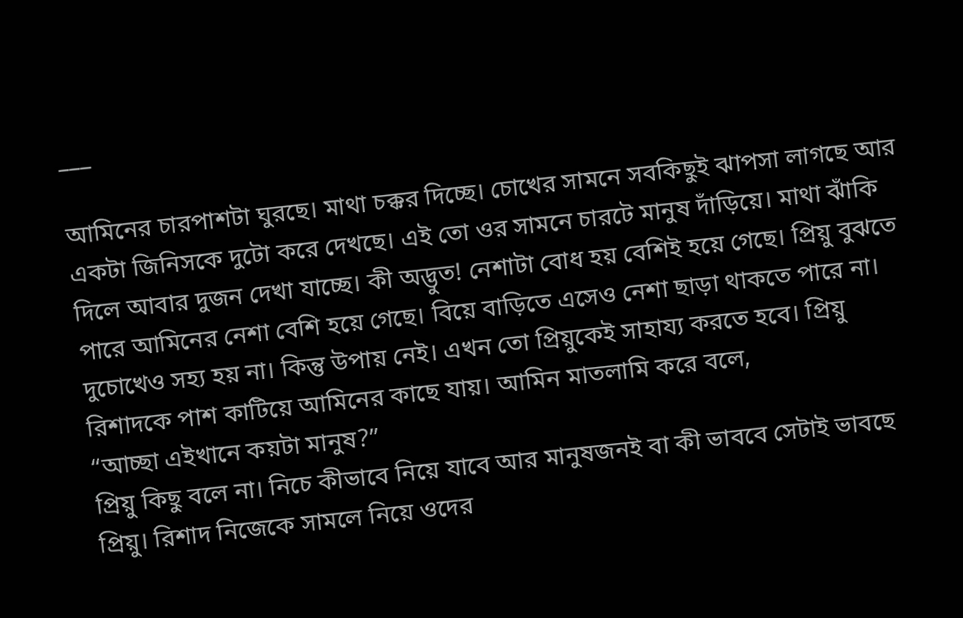___

আমিনের চারপাশটা ঘুরছে। মাথা চক্কর দিচ্ছে। চোখের সামনে সবকিছুই ঝাপসা লাগছে আর একটা জিনিসকে দুটো করে দেখছে। এই তো ওর সামনে চারটে মানুষ দাঁড়িয়ে। মাথা ঝাঁকি দিলে আবার দুজন দেখা যাচ্ছে। কী অদ্ভুত! নেশাটা বোধ হয় বেশিই হয়ে গেছে। প্রিয়ু বুঝতে পারে আমিনের নেশা বেশি হয়ে গেছে। বিয়ে বাড়িতে এসেও নেশা ছাড়া থাকতে পারে না। দুচোখেও সহ্য হয় না। কিন্তু উপায় নেই। এখন তো প্রিয়ুকেই সাহায্য করতে হবে। প্রিয়ু রিশাদকে পাশ কাটিয়ে আমিনের কাছে যায়। আমিন মাতলামি করে বলে,
“আচ্ছা এইখানে কয়টা মানুষ?”
প্রিয়ু কিছু বলে না। নিচে কীভাবে নিয়ে যাবে আর মানুষজনই বা কী ভাববে সেটাই ভাবছে প্রিয়ু। রিশাদ নিজেকে সামলে নিয়ে ওদের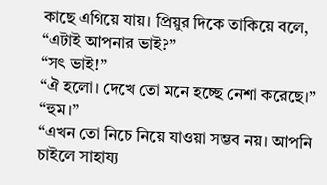কাছে এগিয়ে যায়। প্রিয়ুর দিকে তাকিয়ে বলে,
“এটাই আপনার ভাই?”
“সৎ ভাই!”
“ঐ হলো। দেখে তো মনে হচ্ছে নেশা করেছে।”
“হুম।”
“এখন তো নিচে নিয়ে যাওয়া সম্ভব নয়। আপনি চাইলে সাহায্য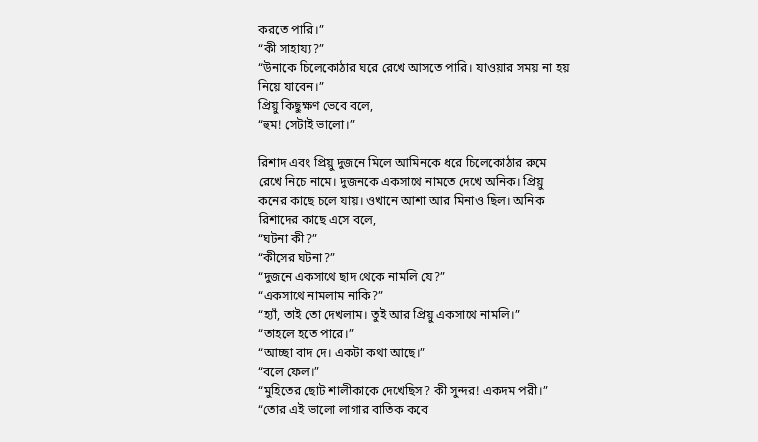করতে পারি।”
“কী সাহায্য?”
“উনাকে চিলেকোঠার ঘরে রেখে আসতে পারি। যাওয়ার সময় না হয় নিয়ে যাবেন।”
প্রিয়ু কিছুক্ষণ ভেবে বলে,
“হুম! সেটাই ভালো।”

রিশাদ এবং প্রিয়ু দুজনে মিলে আমিনকে ধরে চিলেকোঠার রুমে রেখে নিচে নামে। দুজনকে একসাথে নামতে দেখে অনিক। প্রিয়ু কনের কাছে চলে যায়। ওখানে আশা আর মিনাও ছিল। অনিক রিশাদের কাছে এসে বলে,
“ঘটনা কী?”
“কীসের ঘটনা?”
“দুজনে একসাথে ছাদ থেকে নামলি যে?”
“একসাথে নামলাম নাকি?”
“হ্যাঁ, তাই তো দেখলাম। তুই আর প্রিয়ু একসাথে নামলি।”
“তাহলে হতে পারে।”
“আচ্ছা বাদ দে। একটা কথা আছে।”
“বলে ফেল।”
“মুহিতের ছোট শালীকাকে দেখেছিস? কী সুন্দর! একদম পরী।”
“তোর এই ভালো লাগার বাতিক কবে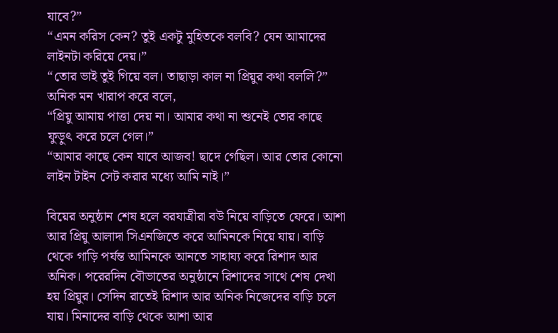যাবে?”
“এমন করিস কেন? তুই একটু মুহিতকে বলবি? যেন আমাদের লাইনটা করিয়ে দেয়।”
“তোর ভাই তুই গিয়ে বল। তাছাড়া কাল না প্রিয়ুর কথা বললি?”
অনিক মন খারাপ করে বলে,
“প্রিয়ু আমায় পাত্তা দেয় না। আমার কথা না শুনেই তোর কাছে ফুড়ুৎ করে চলে গেল।”
“আমার কাছে কেন যাবে আজব! ছাদে গেছিল। আর তোর কোনো লাইন টাইন সেট করার মধ্যে আমি নাই।”

বিয়ের অনুষ্ঠান শেষ হলে বরযাত্রীরা বউ নিয়ে বাড়িতে ফেরে। আশা আর প্রিয়ু আলাদা সিএনজিতে করে আমিনকে নিয়ে যায়। বাড়ি থেকে গাড়ি পর্যন্ত আমিনকে আনতে সাহায্য করে রিশাদ আর অনিক। পরেরদিন বৌভাতের অনুষ্ঠানে রিশাদের সাথে শেষ দেখা হয় প্রিয়ুর। সেদিন রাতেই রিশাদ আর অনিক নিজেদের বাড়ি চলে যায়। মিনাদের বাড়ি থেকে আশা আর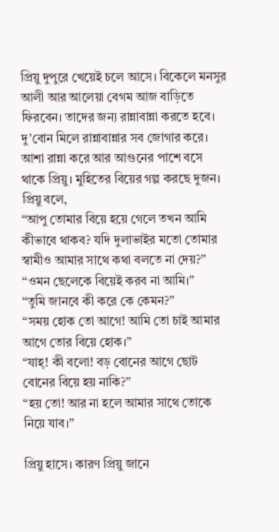প্রিয়ু দুপুরে খেয়েই চলে আসে। বিকেলে মনসুর আলী আর আলেয়া বেগম আজ বাড়িতে ফিরবেন। তাদের জন্য রান্নাবান্না করতে হবে। দু’বোন মিলে রান্নাবান্নার সব জোগার করে। আশা রান্না করে আর আগুনের পাশে বসে থাকে প্রিয়ু। মুহিতের বিয়ের গল্প করছে দুজন। প্রিয়ু বলে,
“আপু তোমার বিয়ে হয়ে গেলে তখন আমি কীভাবে থাকব? যদি দুলাভাইর মতো তোমার স্বামীও আমার সাথে কথা বলতে না দেয়?”
“ওমন ছেলেকে বিয়েই করব না আমি।”
“তুমি জানবে কী করে কে কেমন?”
“সময় হোক তো আগে! আমি তো চাই আমার আগে তোর বিয়ে হোক।”
“যাহ্! কী বলো! বড় বোনের আগে ছোট বোনের বিয়ে হয় নাকি?”
“হয় তো! আর না হলে আমার সাথে তোকে নিয়ে যাব।”

প্রিয়ু হাসে। কারণ প্রিয়ু জানে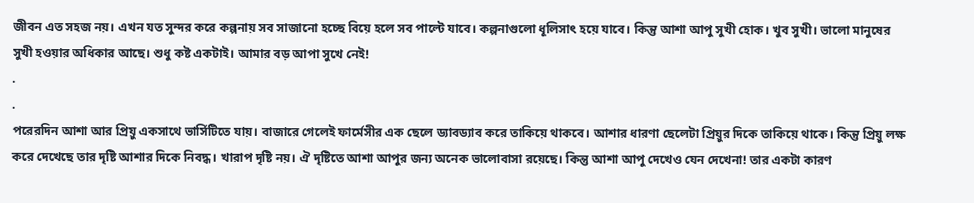জীবন এত সহজ নয়। এখন যত সুন্দর করে কল্পনায় সব সাজানো হচ্ছে বিয়ে হলে সব পাল্টে যাবে। কল্পনাগুলো ধূলিসাৎ হয়ে যাবে। কিন্তু আশা আপু সুখী হোক। খুব সুখী। ভালো মানুষের সুখী হওয়ার অধিকার আছে। শুধু কষ্ট একটাই। আমার বড় আপা সুখে নেই!
.
.
পরেরদিন আশা আর প্রিয়ু একসাথে ভার্সিটিতে যায়। বাজারে গেলেই ফার্মেসীর এক ছেলে ড্যাবড্যাব করে তাকিয়ে থাকবে। আশার ধারণা ছেলেটা প্রিয়ুর দিকে তাকিয়ে থাকে। কিন্তু প্রিয়ু লক্ষ করে দেখেছে তার দৃষ্টি আশার দিকে নিবদ্ধ। খারাপ দৃষ্টি নয়। ঐ দৃষ্টিতে আশা আপুর জন্য অনেক ভালোবাসা রয়েছে। কিন্তু আশা আপু দেখেও যেন দেখেনা! তার একটা কারণ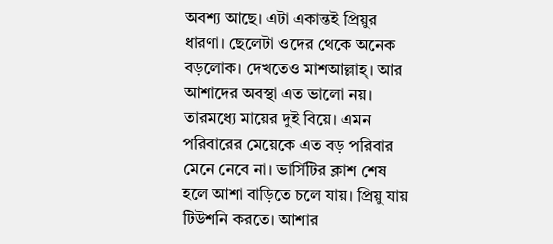অবশ্য আছে। এটা একান্তই প্রিয়ুর ধারণা। ছেলেটা ওদের থেকে অনেক বড়লোক। দেখতেও মাশআল্লাহ্। আর আশাদের অবস্থা এত ভালো নয়। তারমধ্যে মায়ের দুই বিয়ে। এমন পরিবারের মেয়েকে এত বড় পরিবার মেনে নেবে না। ভার্সিটির ক্লাশ শেষ হলে আশা বাড়িতে চলে যায়। প্রিয়ু যায় টিউশনি করতে। আশার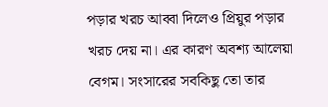পড়ার খরচ আব্বা দিলেও প্রিয়ুর পড়ার খরচ দেয় না। এর কারণ অবশ্য আলেয়া বেগম। সংসারের সবকিছু তো তার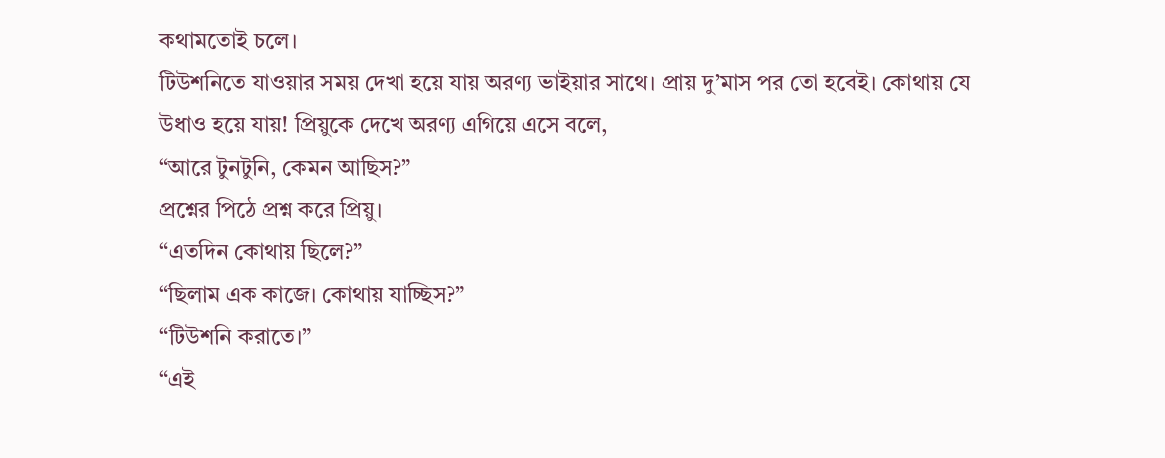কথামতোই চলে।
টিউশনিতে যাওয়ার সময় দেখা হয়ে যায় অরণ্য ভাইয়ার সাথে। প্রায় দু’মাস পর তো হবেই। কোথায় যে উধাও হয়ে যায়! প্রিয়ুকে দেখে অরণ্য এগিয়ে এসে বলে,
“আরে টুনটুনি, কেমন আছিস?”
প্রশ্নের পিঠে প্রশ্ন করে প্রিয়ু।
“এতদিন কোথায় ছিলে?”
“ছিলাম এক কাজে। কোথায় যাচ্ছিস?”
“টিউশনি করাতে।”
“এই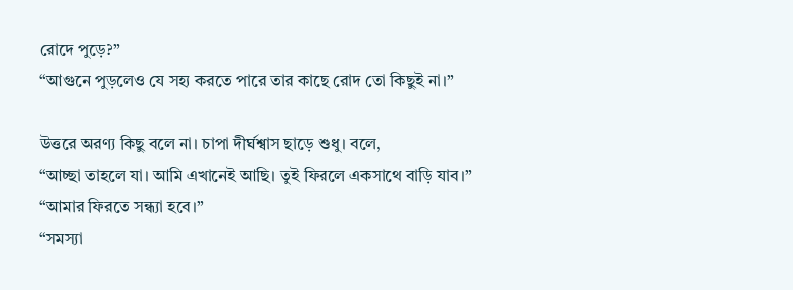রোদে পুড়ে?”
“আগুনে পুড়লেও যে সহ্য করতে পারে তার কাছে রোদ তো কিছুই না।”

উত্তরে অরণ্য কিছু বলে না। চাপা দীর্ঘশ্বাস ছাড়ে শুধু। বলে,
“আচ্ছা তাহলে যা। আমি এখানেই আছি। তুই ফিরলে একসাথে বাড়ি যাব।”
“আমার ফিরতে সন্ধ্যা হবে।”
“সমস্যা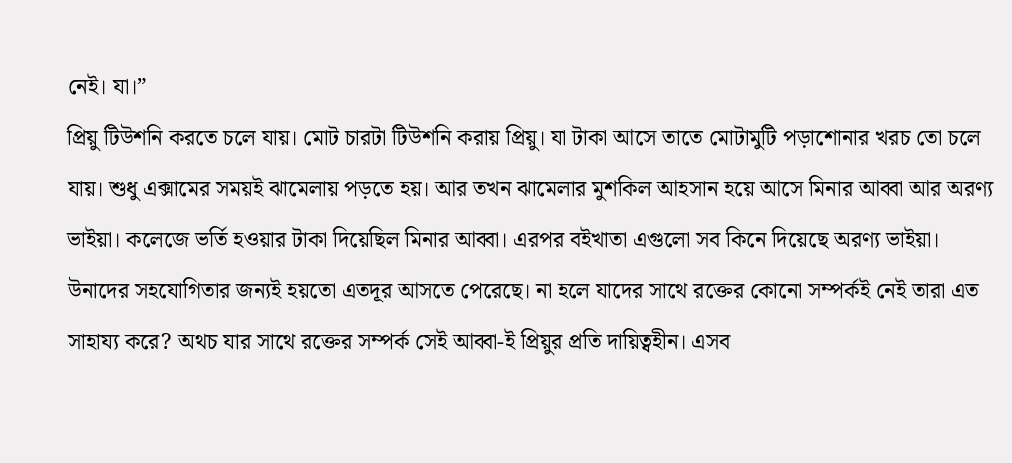নেই। যা।”
প্রিয়ু টিউশনি করতে চলে যায়। মোট চারটা টিউশনি করায় প্রিয়ু। যা টাকা আসে তাতে মোটামুটি পড়াশোনার খরচ তো চলে যায়। শুধু এক্সামের সময়ই ঝামেলায় পড়তে হয়। আর তখন ঝামেলার মুশকিল আহসান হয়ে আসে মিনার আব্বা আর অরণ্য ভাইয়া। কলেজে ভর্তি হওয়ার টাকা দিয়েছিল মিনার আব্বা। এরপর বইখাতা এগুলো সব কিনে দিয়েছে অরণ্য ভাইয়া। উনাদের সহযোগিতার জন্যই হয়তো এতদূর আসতে পেরেছে। না হলে যাদের সাথে রক্তের কোনো সম্পর্কই নেই তারা এত সাহায্য করে? অথচ যার সাথে রক্তের সম্পর্ক সেই আব্বা-ই প্রিয়ুর প্রতি দায়িত্বহীন। এসব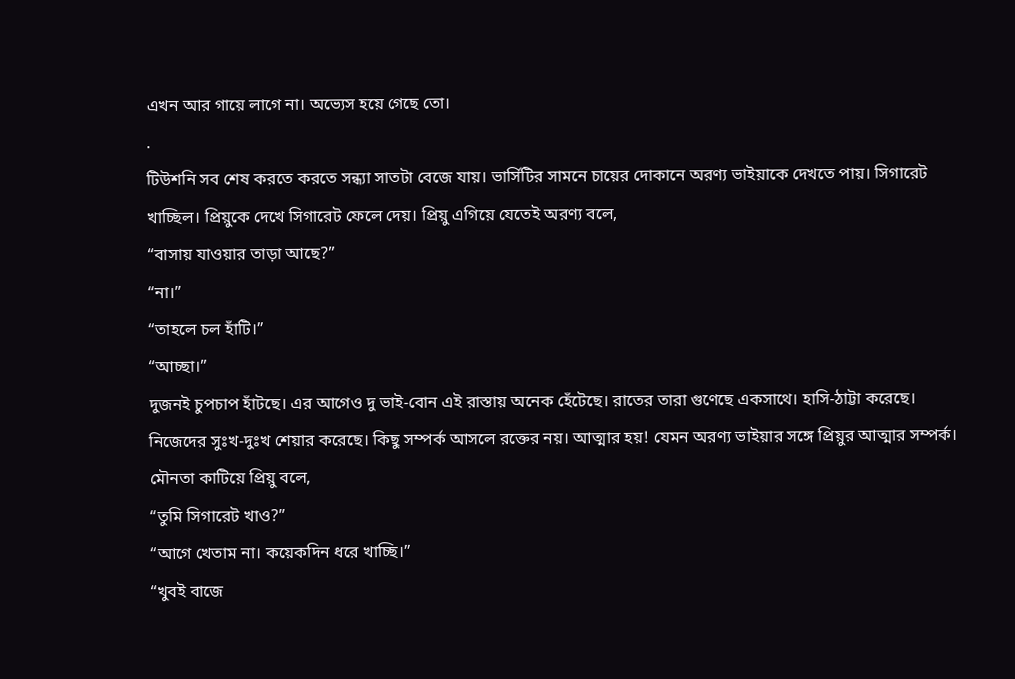এখন আর গায়ে লাগে না। অভ্যেস হয়ে গেছে তো।
.
টিউশনি সব শেষ করতে করতে সন্ধ্যা সাতটা বেজে যায়। ভার্সিটির সামনে চায়ের দোকানে অরণ্য ভাইয়াকে দেখতে পায়। সিগারেট খাচ্ছিল। প্রিয়ুকে দেখে সিগারেট ফেলে দেয়। প্রিয়ু এগিয়ে যেতেই অরণ্য বলে,
“বাসায় যাওয়ার তাড়া আছে?”
“না।”
“তাহলে চল হাঁটি।”
“আচ্ছা।”
দুজনই চুপচাপ হাঁটছে। এর আগেও দু ভাই-বোন এই রাস্তায় অনেক হেঁটেছে। রাতের তারা গুণেছে একসাথে। হাসি-ঠাট্টা করেছে। নিজেদের সুঃখ-দুঃখ শেয়ার করেছে। কিছু সম্পর্ক আসলে রক্তের নয়। আত্মার হয়! যেমন অরণ্য ভাইয়ার সঙ্গে প্রিয়ুর আত্মার সম্পর্ক। মৌনতা কাটিয়ে প্রিয়ু বলে,
“তুমি সিগারেট খাও?”
“আগে খেতাম না। কয়েকদিন ধরে খাচ্ছি।”
“খুবই বাজে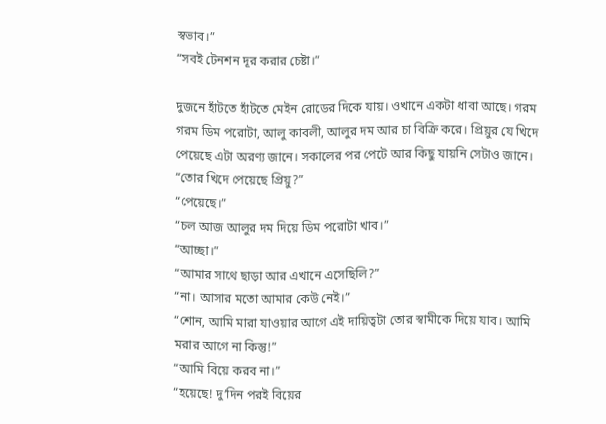স্বভাব।”
“সবই টেনশন দূর করার চেষ্টা।”

দুজনে হাঁটতে হাঁটতে মেইন রোডের দিকে যায়। ওখানে একটা ধাবা আছে। গরম গরম ডিম পরোটা, আলু কাবলী, আলুর দম আর চা বিক্রি করে। প্রিয়ুর যে খিদে পেয়েছে এটা অরণ্য জানে। সকালের পর পেটে আর কিছু যায়নি সেটাও জানে।
“তোর খিদে পেয়েছে প্রিয়ু?”
“পেয়েছে।”
“চল আজ আলুর দম দিয়ে ডিম পরোটা খাব।”
“আচ্ছা।”
“আমার সাথে ছাড়া আর এখানে এসেছিলি?”
“না। আসার মতো আমার কেউ নেই।”
“শোন, আমি মারা যাওয়ার আগে এই দায়িত্বটা তোর স্বামীকে দিয়ে যাব। আমি মরার আগে না কিন্তু!”
“আমি বিয়ে করব না।”
“হয়েছে! দু’দিন পরই বিয়ের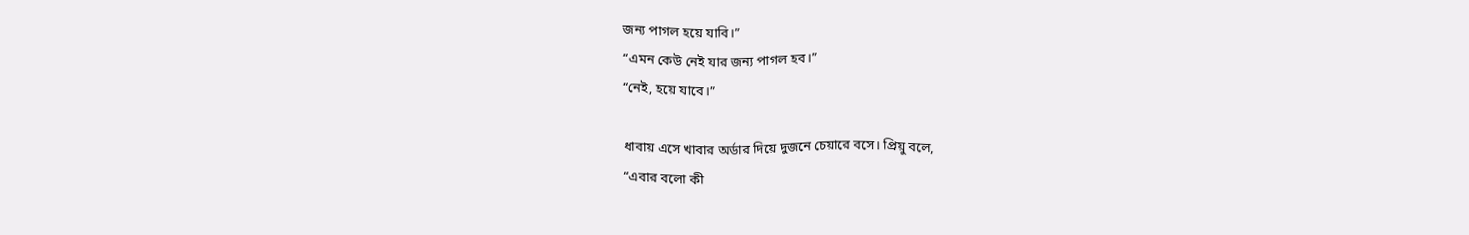জন্য পাগল হয়ে যাবি।”
“এমন কেউ নেই যার জন্য পাগল হব।”
“নেই, হয়ে যাবে।”

ধাবায় এসে খাবার অর্ডার দিয়ে দুজনে চেয়ারে বসে। প্রিয়ু বলে,
“এবার বলো কী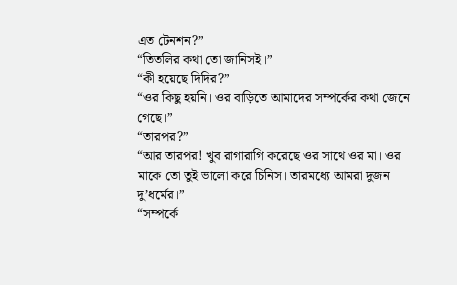এত টেনশন?”
“তিতলির কথা তো জানিসই।”
“কী হয়েছে দিদির?”
“ওর কিছু হয়নি। ওর বাড়িতে আমাদের সম্পর্কের কথা জেনে গেছে।”
“তারপর?”
“আর তারপর! খুব রাগারাগি করেছে ওর সাথে ওর মা। ওর মাকে তো তুই ভালো করে চিনিস। তারমধ্যে আমরা দুজন দু’ধর্মের।”
“সম্পর্কে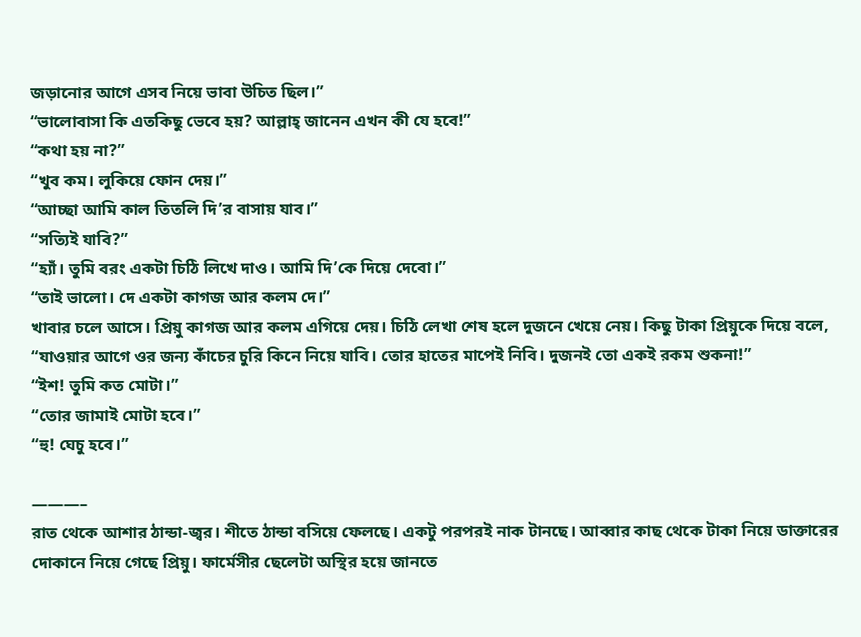জড়ানোর আগে এসব নিয়ে ভাবা উচিত ছিল।”
“ভালোবাসা কি এতকিছু ভেবে হয়? আল্লাহ্ জানেন এখন কী যে হবে!”
“কথা হয় না?”
“খুব কম। লুকিয়ে ফোন দেয়।”
“আচ্ছা আমি কাল তিতলি দি’র বাসায় যাব।”
“সত্যিই যাবি?”
“হ্যাঁ। তুমি বরং একটা চিঠি লিখে দাও। আমি দি’কে দিয়ে দেবো।”
“তাই ভালো। দে একটা কাগজ আর কলম দে।”
খাবার চলে আসে। প্রিয়ু কাগজ আর কলম এগিয়ে দেয়। চিঠি লেখা শেষ হলে দুজনে খেয়ে নেয়। কিছু টাকা প্রিয়ুকে দিয়ে বলে,
“যাওয়ার আগে ওর জন্য কাঁচের চুরি কিনে নিয়ে যাবি। তোর হাতের মাপেই নিবি। দুজনই তো একই রকম শুকনা!”
“ইশ! তুমি কত মোটা।”
“তোর জামাই মোটা হবে।”
“হু! ঘেচু হবে।”

———–
রাত থেকে আশার ঠান্ডা-জ্বর। শীতে ঠান্ডা বসিয়ে ফেলছে। একটু পরপরই নাক টানছে। আব্বার কাছ থেকে টাকা নিয়ে ডাক্তারের দোকানে নিয়ে গেছে প্রিয়ু। ফার্মেসীর ছেলেটা অস্থির হয়ে জানতে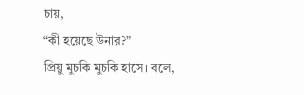চায়,
“কী হয়েছে উনার?”
প্রিয়ু মুচকি মুচকি হাসে। বলে,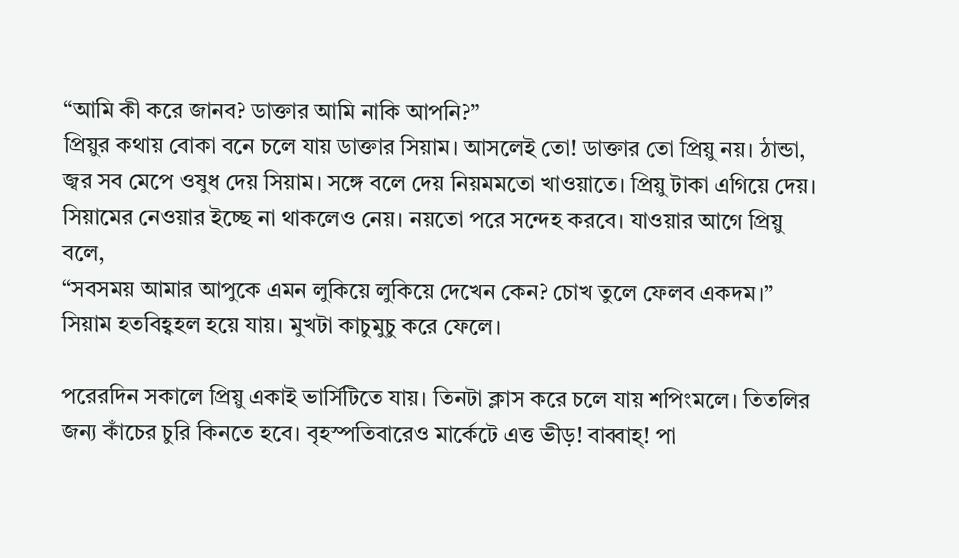“আমি কী করে জানব? ডাক্তার আমি নাকি আপনি?”
প্রিয়ুর কথায় বোকা বনে চলে যায় ডাক্তার সিয়াম। আসলেই তো! ডাক্তার তো প্রিয়ু নয়। ঠান্ডা, জ্বর সব মেপে ওষুধ দেয় সিয়াম। সঙ্গে বলে দেয় নিয়মমতো খাওয়াতে। প্রিয়ু টাকা এগিয়ে দেয়। সিয়ামের নেওয়ার ইচ্ছে না থাকলেও নেয়। নয়তো পরে সন্দেহ করবে। যাওয়ার আগে প্রিয়ু বলে,
“সবসময় আমার আপুকে এমন লুকিয়ে লুকিয়ে দেখেন কেন? চোখ তুলে ফেলব একদম।”
সিয়াম হতবিহ্বহল হয়ে যায়। মুখটা কাচুমুচু করে ফেলে।

পরেরদিন সকালে প্রিয়ু একাই ভার্সিটিতে যায়। তিনটা ক্লাস করে চলে যায় শপিংমলে। তিতলির জন্য কাঁচের চুরি কিনতে হবে। বৃহস্পতিবারেও মার্কেটে এত্ত ভীড়! বাব্বাহ্! পা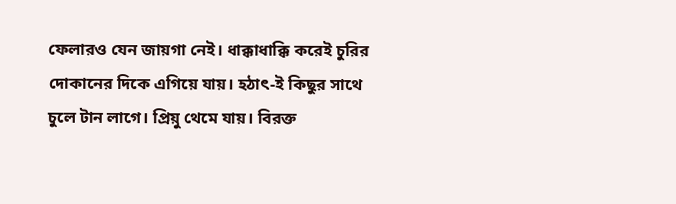ফেলারও যেন জায়গা নেই। ধাক্কাধাক্কি করেই চুরির দোকানের দিকে এগিয়ে যায়। হঠাৎ-ই কিছুর সাথে চুলে টান লাগে। প্রিয়ু থেমে যায়। বিরক্ত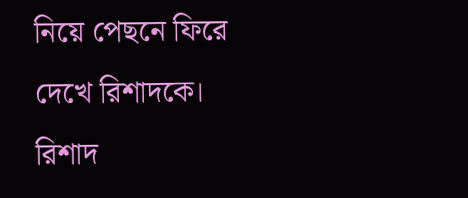নিয়ে পেছনে ফিরে দেখে রিশাদকে। রিশাদ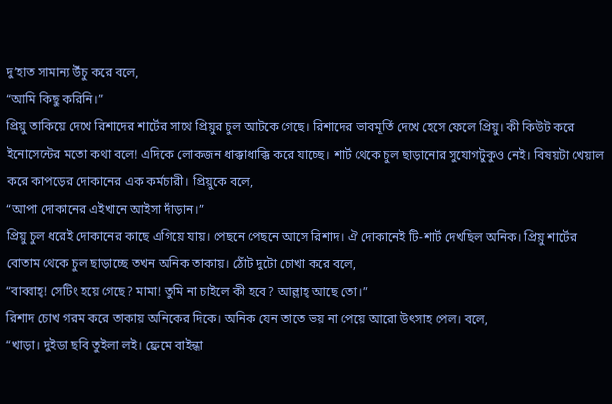দু’হাত সামান্য উঁচু করে বলে,
“আমি কিছু করিনি।”
প্রিয়ু তাকিয়ে দেখে রিশাদের শার্টের সাথে প্রিয়ুর চুল আটকে গেছে। রিশাদের ভাবমূর্তি দেখে হেসে ফেলে প্রিয়ু। কী কিউট করে ইনোসেন্টের মতো কথা বলে! এদিকে লোকজন ধাক্কাধাক্কি করে যাচ্ছে। শার্ট থেকে চুল ছাড়ানোর সুযোগটুকুও নেই। বিষয়টা খেয়াল করে কাপড়ের দোকানের এক কর্মচারী। প্রিয়ুকে বলে,
“আপা দোকানের এইখানে আইসা দাঁড়ান।”
প্রিয়ু চুল ধরেই দোকানের কাছে এগিয়ে যায়। পেছনে পেছনে আসে রিশাদ। ঐ দোকানেই টি-শার্ট দেখছিল অনিক। প্রিয়ু শার্টের বোতাম থেকে চুল ছাড়াচ্ছে তখন অনিক তাকায়। ঠোঁট দুটো চোখা করে বলে,
“বাব্বাহ্! সেটিং হয়ে গেছে? মামা! তুমি না চাইলে কী হবে? আল্লাহ্ আছে তো।”
রিশাদ চোখ গরম করে তাকায় অনিকের দিকে। অনিক যেন তাতে ভয় না পেয়ে আরো উৎসাহ পেল। বলে,
“খাড়া। দুইডা ছবি তুইলা লই। ফ্রেমে বাইন্ধা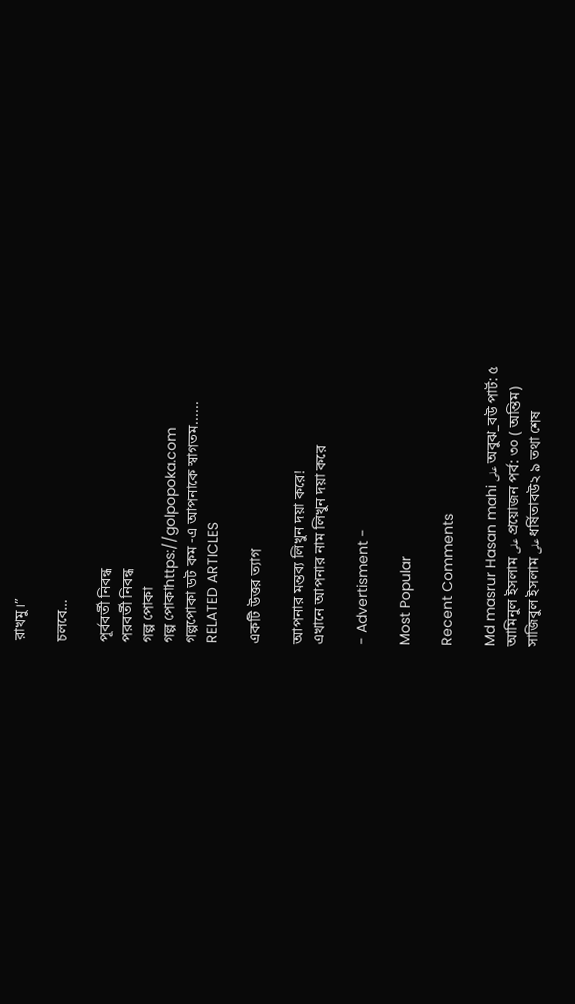রাখমু।”

চলবে…

পূর্ববর্তী নিবন্ধ
পরবর্তী নিবন্ধ
গল্প পোকা
গল্প পোকাhttps://golpopoka.com
গল্পপোকা ডট কম -এ আপনাকে স্বাগতম......
RELATED ARTICLES

একটি উত্তর ত্যাগ

আপনার মন্তব্য লিখুন দয়া করে!
এখানে আপনার নাম লিখুন দয়া করে

- Advertisment -

Most Popular

Recent Comments

Md masrur Hasan mahi على অবুঝ_বউ পার্ট: ৫
আমিনুল ইসলাম على প্রয়োজন পর্ব: ৩০ ( অন্তিম)
সাজিবুল ইসলাম على ধর্ষিতাবউ২ ৯ তথা শেষ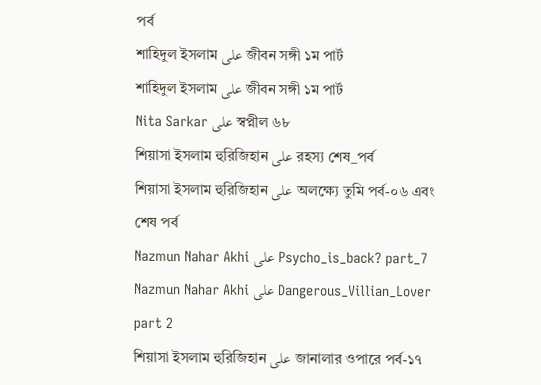পর্ব
শাহিদুল ইসলাম على জীবন সঙ্গী ১ম পার্ট
শাহিদুল ইসলাম على জীবন সঙ্গী ১ম পার্ট
Nita Sarkar على স্বপ্নীল ৬৮
শিয়াসা ইসলাম হুরিজিহান على রহস্য শেষ_পর্ব
শিয়াসা ইসলাম হুরিজিহান على অলক্ষ্যে তুমি পর্ব-০৬ এবং শেষ পর্ব
Nazmun Nahar Akhi على Psycho_is_back? part_7
Nazmun Nahar Akhi على Dangerous_Villian_Lover part 2
শিয়াসা ইসলাম হুরিজিহান على জানালার ওপারে পর্ব-১৭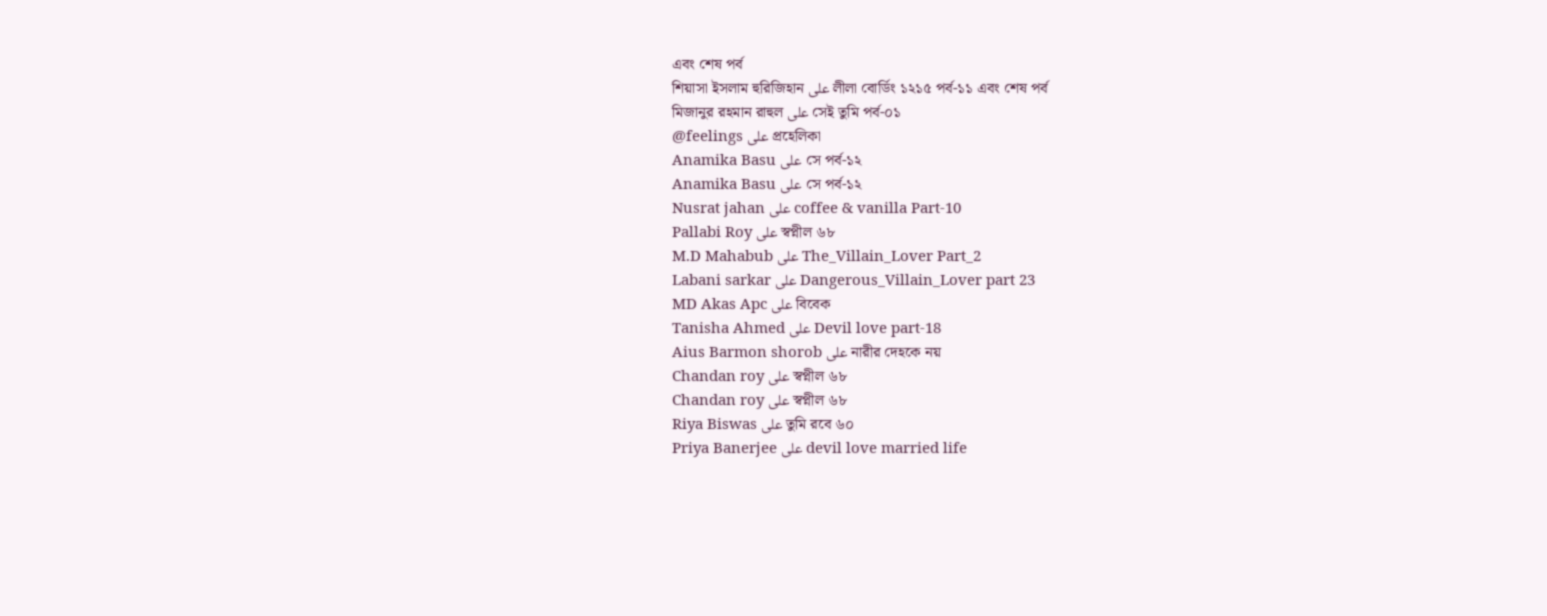এবং শেষ পর্ব
শিয়াসা ইসলাম হুরিজিহান على লীলা বোর্ডিং ১২১৫ পর্ব-১১ এবং শেষ পর্ব
মিজানুর রহমান রাহুল على সেই তুমি পর্ব-০১
@feelings على প্রহেলিকা
Anamika Basu على সে পর্ব-১২
Anamika Basu على সে পর্ব-১২
Nusrat jahan على coffee & vanilla Part-10
Pallabi Roy على স্বপ্নীল ৬৮
M.D Mahabub على The_Villain_Lover Part_2
Labani sarkar على Dangerous_Villain_Lover part 23
MD Akas Apc على বিবেক
Tanisha Ahmed على Devil love part-18
Aius Barmon shorob على নারীর দেহকে নয়
Chandan roy على স্বপ্নীল ৬৮
Chandan roy على স্বপ্নীল ৬৮
Riya Biswas على তুমি রবে ৬০
Priya Banerjee على devil love married life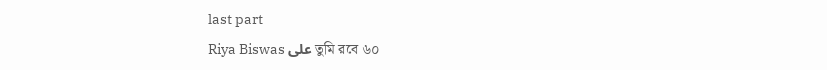last part
Riya Biswas على তুমি রবে ৬০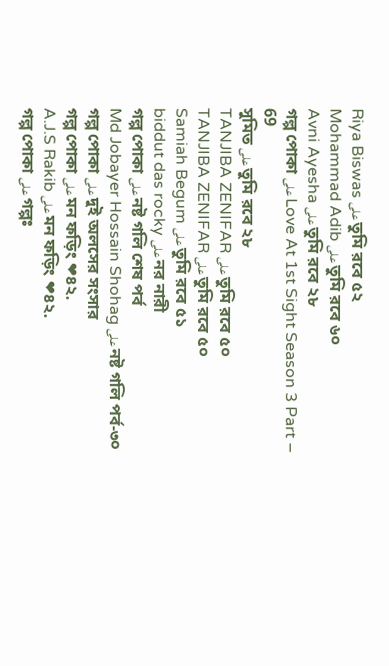Riya Biswas على তুমি রবে ৫২
Mohammad Adib على তুমি রবে ৬০
Avni Ayesha على তুমি রবে ২৮
গল্প পোকা على Love At 1st Sight Season 3 Part – 69
সুমিত على তুমি রবে ২৮
TANJIBA ZENIFAR على তুমি রবে ৫০
TANJIBA ZENIFAR على তুমি রবে ৫০
Samiah Begum على তুমি রবে ৫১
biddut das rocky على নর নারী
গল্প পোকা على নষ্ট গলি শেষ পর্ব
Md Jobayer Hossain Shohag على নষ্ট গলি পর্ব-৩০
গল্প পোকা على দুই অলসের সংসার
গল্প পোকা على মন ফড়িং ❤৪২.
A.J.S Rakib على মন ফড়িং ❤৪২.
গল্প পোকা على গল্পঃ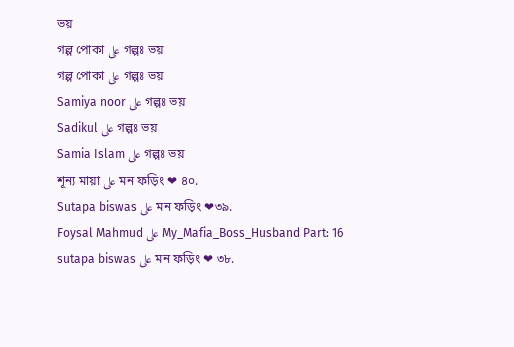ভয়
গল্প পোকা على গল্পঃ ভয়
গল্প পোকা على গল্পঃ ভয়
Samiya noor على গল্পঃ ভয়
Sadikul على গল্পঃ ভয়
Samia Islam على গল্পঃ ভয়
শূন্য মায়া على মন ফড়িং ❤ ৪০.
Sutapa biswas على মন ফড়িং ❤৩৯.
Foysal Mahmud على My_Mafia_Boss_Husband Part: 16
sutapa biswas على মন ফড়িং ❤ ৩৮.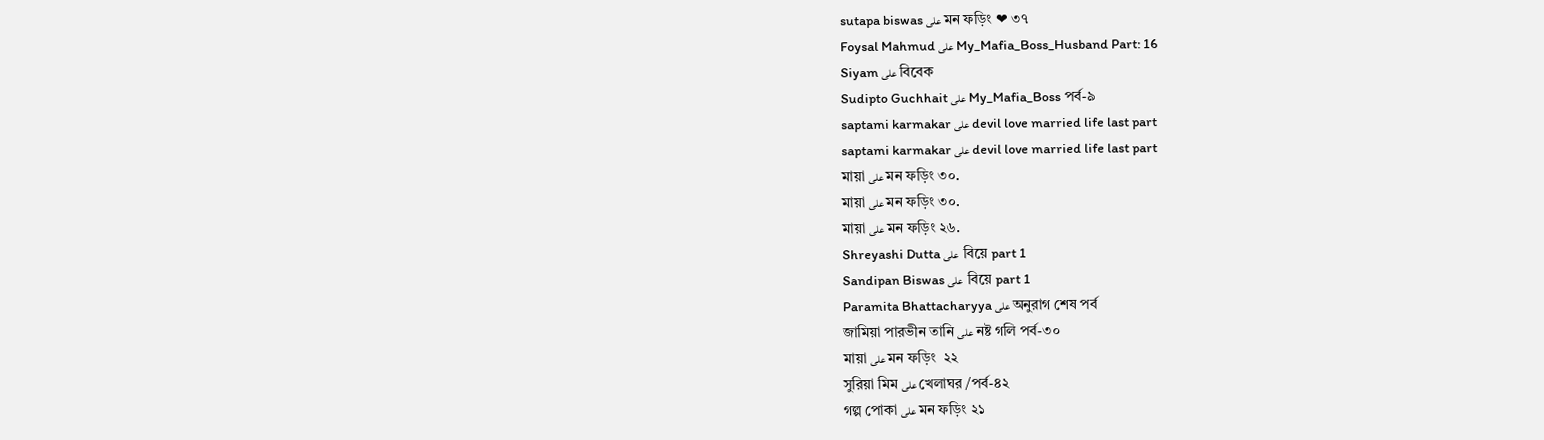sutapa biswas على মন ফড়িং ❤ ৩৭
Foysal Mahmud على My_Mafia_Boss_Husband Part: 16
Siyam على বিবেক
Sudipto Guchhait على My_Mafia_Boss পর্ব-৯
saptami karmakar على devil love married life last part
saptami karmakar على devil love married life last part
মায়া على মন ফড়িং ৩০.
মায়া على মন ফড়িং ৩০.
মায়া على মন ফড়িং ২৬.
Shreyashi Dutta على  বিয়ে part 1
Sandipan Biswas على  বিয়ে part 1
Paramita Bhattacharyya على অনুরাগ শেষ পর্ব
জামিয়া পারভীন তানি على নষ্ট গলি পর্ব-৩০
মায়া على মন ফড়িং  ২২
সুরিয়া মিম على খেলাঘর /পর্ব-৪২
গল্প পোকা على মন ফড়িং ২১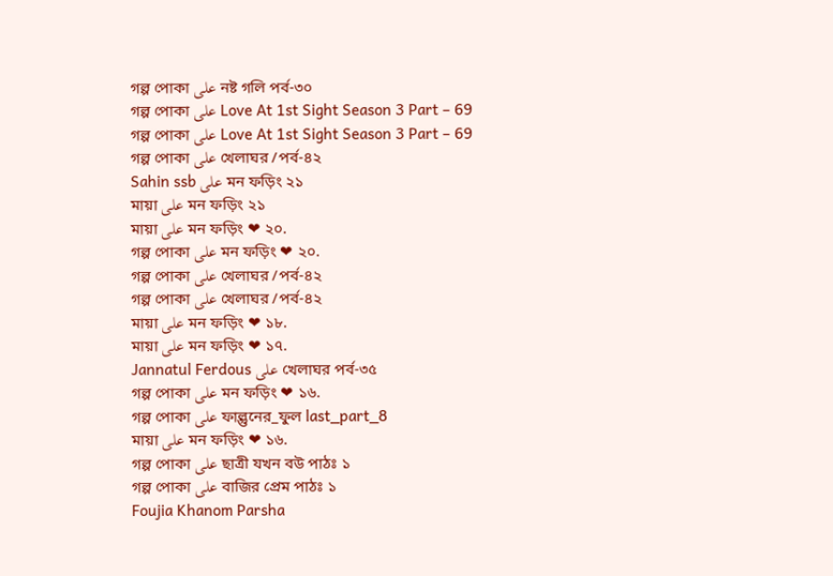গল্প পোকা على নষ্ট গলি পর্ব-৩০
গল্প পোকা على Love At 1st Sight Season 3 Part – 69
গল্প পোকা على Love At 1st Sight Season 3 Part – 69
গল্প পোকা على খেলাঘর /পর্ব-৪২
Sahin ssb على মন ফড়িং ২১
মায়া على মন ফড়িং ২১
মায়া على মন ফড়িং ❤ ২০.
গল্প পোকা على মন ফড়িং ❤ ২০.
গল্প পোকা على খেলাঘর /পর্ব-৪২
গল্প পোকা على খেলাঘর /পর্ব-৪২
মায়া على মন ফড়িং ❤ ১৮.
মায়া على মন ফড়িং ❤ ১৭.
Jannatul Ferdous على খেলাঘর পর্ব-৩৫
গল্প পোকা على মন ফড়িং ❤ ১৬.
গল্প পোকা على ফাল্গুনের_ফুল last_part_8
মায়া على মন ফড়িং ❤ ১৬.
গল্প পোকা على ছাত্রী যখন বউ পাঠঃ ১
গল্প পোকা على বাজির প্রেম পাঠঃ ১
Foujia Khanom Parsha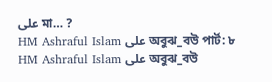على মা… ?
HM Ashraful Islam على অবুঝ_বউ পার্ট: ৮
HM Ashraful Islam على অবুঝ_বউ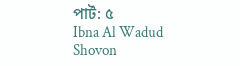পার্ট: ৫
Ibna Al Wadud Shovon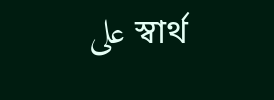على স্বার্থ